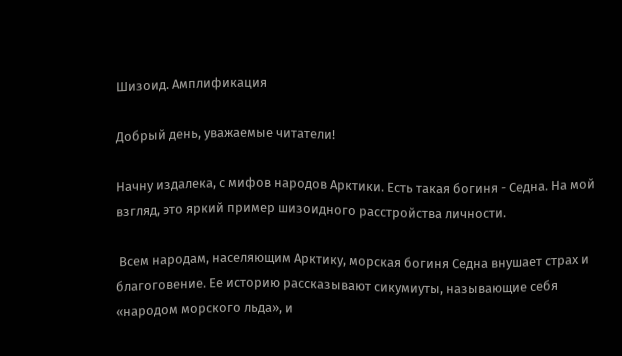Шизоид. Амплификация

Добрый день, уважаемые читатели!

Начну издалека, с мифов народов Арктики. Есть такая богиня - Седна. На мой взгляд, это яркий пример шизоидного расстройства личности.

 Всем народам, населяющим Арктику, морская богиня Седна внушает страх и благоговение. Ее историю рассказывают сикумиуты, называющие себя «народом морского льда», и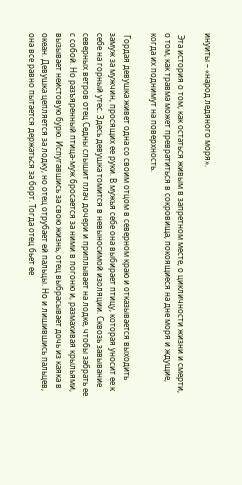инуиты – «народ ледяного моря».

 Эта история о том, как остаться живым в запретном месте, о цикличности жизни и смерти, о том, как травма может превратиться в сокровища, покоящиеся на дне моря и ждущие, когда их поднимут на поверхность.

 Гордая девушка живет одна со своим отцом в северном краю и отказывается выходить замуж за мужчин, просящих ее руки. В мужья себе она выбирает птицу, которая уносит ее к себе на горный утес. Здесь девушка томится в невыносимой изоляции. Сквозь завывание северных ветров отец Седны слышит плач дочери и приплывает на лодке, чтобы забрать ее с собой. Но разъяренный птица-муж бросается за ними в погоню и, размахивая крыльями, вызывает неистовую бурю. Испугавшись за свою жизнь, отец выбрасывает дочь из каяка в океан. Девушка цепляется за лодку, но отец отрубает ей пальцы. Но и лишившись пальцев, она все равно пытается держаться за борт. Тогда отец бьет ее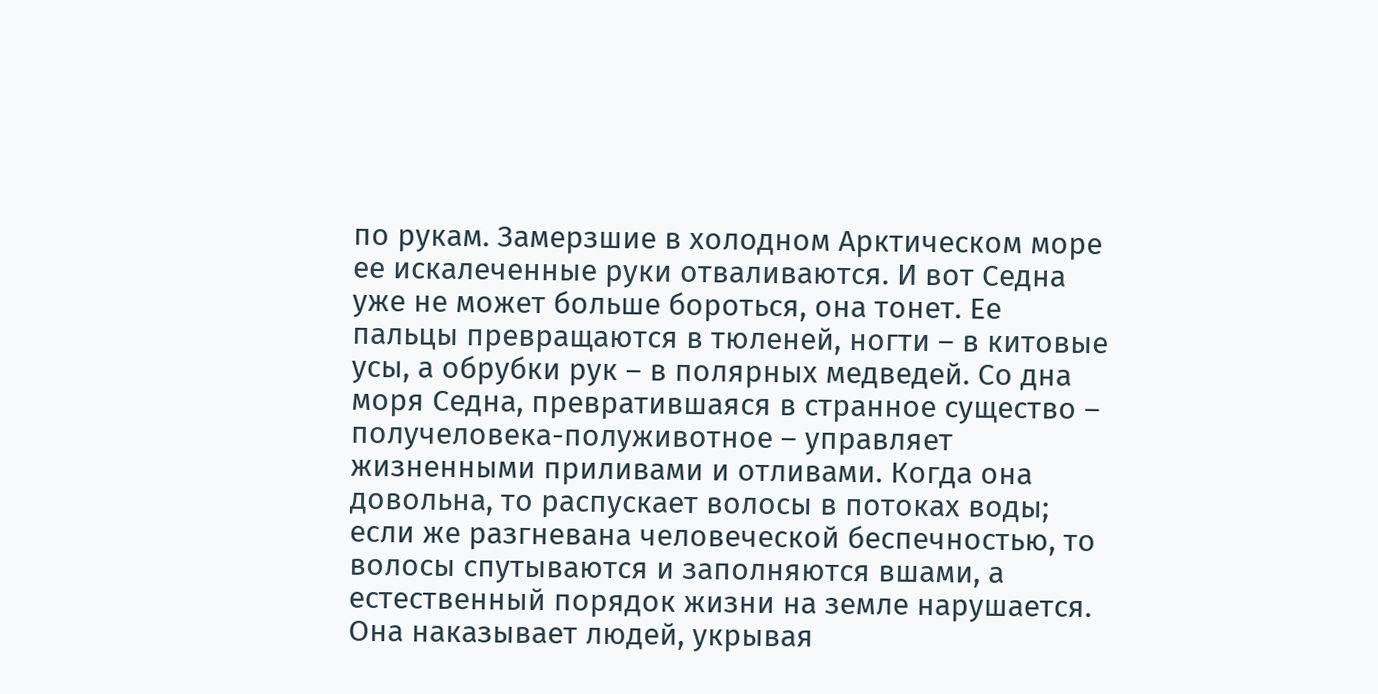по рукам. Замерзшие в холодном Арктическом море ее искалеченные руки отваливаются. И вот Седна уже не может больше бороться, она тонет. Ее пальцы превращаются в тюленей, ногти – в китовые усы, а обрубки рук – в полярных медведей. Со дна моря Седна, превратившаяся в странное существо – получеловека-полуживотное – управляет жизненными приливами и отливами. Когда она довольна, то распускает волосы в потоках воды; если же разгневана человеческой беспечностью, то волосы спутываются и заполняются вшами, а естественный порядок жизни на земле нарушается. Она наказывает людей, укрывая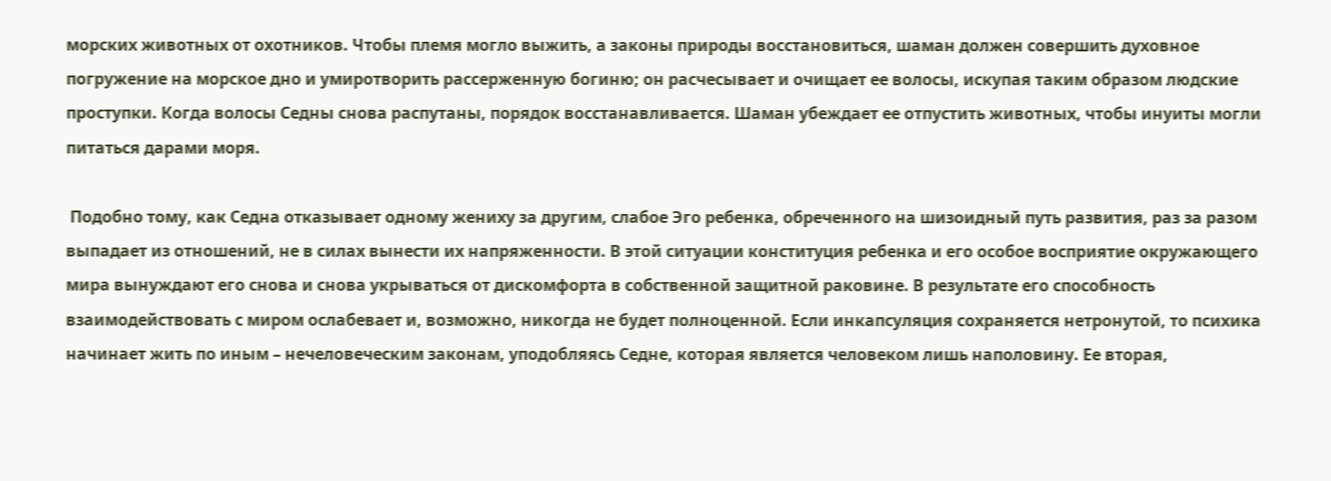морских животных от охотников. Чтобы племя могло выжить, а законы природы восстановиться, шаман должен совершить духовное погружение на морское дно и умиротворить рассерженную богиню; он расчесывает и очищает ее волосы, искупая таким образом людские проступки. Когда волосы Седны снова распутаны, порядок восстанавливается. Шаман убеждает ее отпустить животных, чтобы инуиты могли питаться дарами моря.

 Подобно тому, как Седна отказывает одному жениху за другим, слабое Эго ребенка, обреченного на шизоидный путь развития, раз за разом выпадает из отношений, не в силах вынести их напряженности. В этой ситуации конституция ребенка и его особое восприятие окружающего мира вынуждают его снова и снова укрываться от дискомфорта в собственной защитной раковине. В результате его способность взаимодействовать с миром ослабевает и, возможно, никогда не будет полноценной. Если инкапсуляция сохраняется нетронутой, то психика начинает жить по иным – нечеловеческим законам, уподобляясь Седне, которая является человеком лишь наполовину. Ее вторая,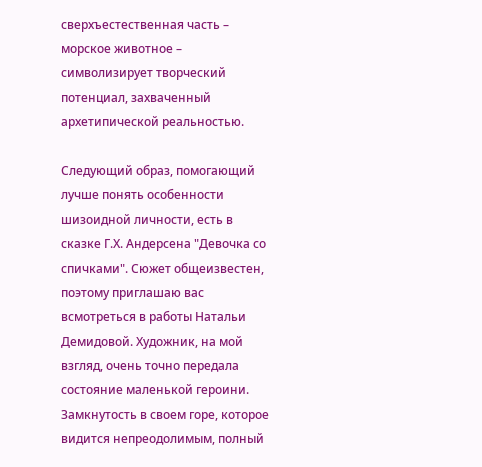сверхъестественная часть – морское животное – символизирует творческий потенциал, захваченный архетипической реальностью.

Следующий образ, помогающий лучше понять особенности шизоидной личности, есть в сказке Г.Х. Андерсена "Девочка со спичками". Сюжет общеизвестен, поэтому приглашаю вас всмотреться в работы Натальи Демидовой. Художник, на мой взгляд, очень точно передала состояние маленькой героини. Замкнутость в своем горе, которое видится непреодолимым, полный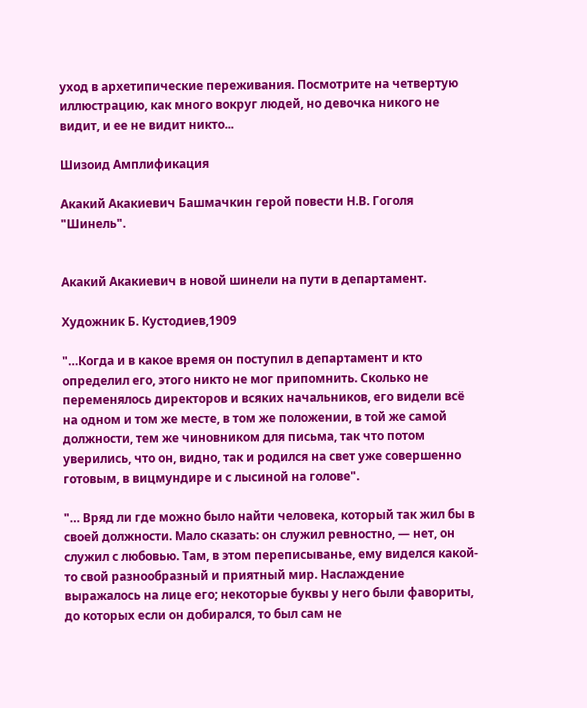уход в архетипические переживания. Посмотрите на четвертую иллюстрацию, как много вокруг людей, но девочка никого не видит, и ее не видит никто...

Шизоид Амплификация

Акакий Акакиевич Башмачкин герой повести Н.В. Гоголя "Шинель".


Акакий Акакиевич в новой шинели на пути в департамент.

Художник Б. Кустодиев,1909

"…Когда и в какое время он поступил в департамент и кто определил его, этого никто не мог припомнить. Сколько не переменялось директоров и всяких начальников, его видели всё на одном и том же месте, в том же положении, в той же самой должности, тем же чиновником для письма, так что потом уверились, что он, видно, так и родился на свет уже совершенно готовым, в вицмундире и с лысиной на голове".

"… Вряд ли где можно было найти человека, который так жил бы в своей должности. Мало сказать: он служил ревностно, — нет, он служил с любовью. Там, в этом переписыванье, ему виделся какой-то свой разнообразный и приятный мир. Наслаждение выражалось на лице его; некоторые буквы у него были фавориты, до которых если он добирался, то был сам не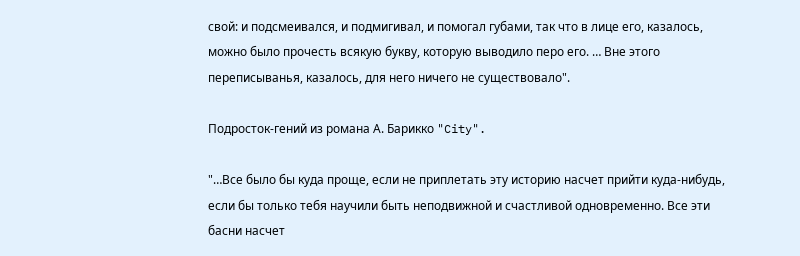свой: и подсмеивался, и подмигивал, и помогал губами, так что в лице его, казалось, можно было прочесть всякую букву, которую выводило перо его. … Вне этого переписыванья, казалось, для него ничего не существовало".

Подросток-гений из романа А. Барикко "City".

"…Все было бы куда проще, если не приплетать эту историю насчет прийти куда-нибудь, если бы только тебя научили быть неподвижной и счастливой одновременно. Все эти басни насчет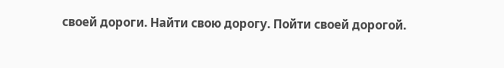своей дороги. Найти свою дорогу. Пойти своей дорогой.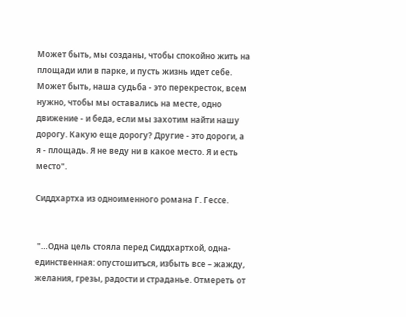Может быть, мы созданы, чтобы спокойно жить на площади или в парке, и пусть жизнь идет себе. Может быть, наша судьба - это перекресток, всем нужно, чтобы мы оставались на месте, одно движение - и беда, если мы захотим найти нашу дорогу. Какую еще дорогу? Другие - это дороги, а я - площадь. Я не веду ни в какое место. Я и есть место".

Сиддхартха из одноименного романа Г. Гессе.


 "…Одна цель стояла перед Сиддхартхой, одна-единственная: опустошитъся, избыть все – жажду, желания, грезы, радости и страданье. Отмереть от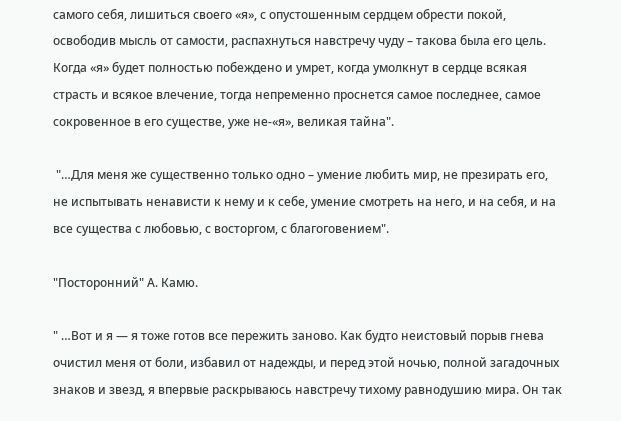самого себя, лишиться своего «я», с опустошенным сердцем обрести покой, освободив мысль от самости, распахнуться навстречу чуду – такова была его цель. Когда «я» будет полностью побеждено и умрет, когда умолкнут в сердце всякая страсть и всякое влечение, тогда непременно проснется самое последнее, самое сокровенное в его существе, уже не-«я», великая тайна".

 "…Для меня же существенно только одно – умение любить мир, не презирать его, не испытывать ненависти к нему и к себе, умение смотреть на него, и на себя, и на все существа с любовью, с восторгом, с благоговением".

"Посторонний" А. Камю.

" …Вот и я — я тоже готов все пережить заново. Как будто неистовый порыв гнева очистил меня от боли, избавил от надежды, и перед этой ночью, полной загадочных знаков и звезд, я впервые раскрываюсь навстречу тихому равнодушию мира. Он так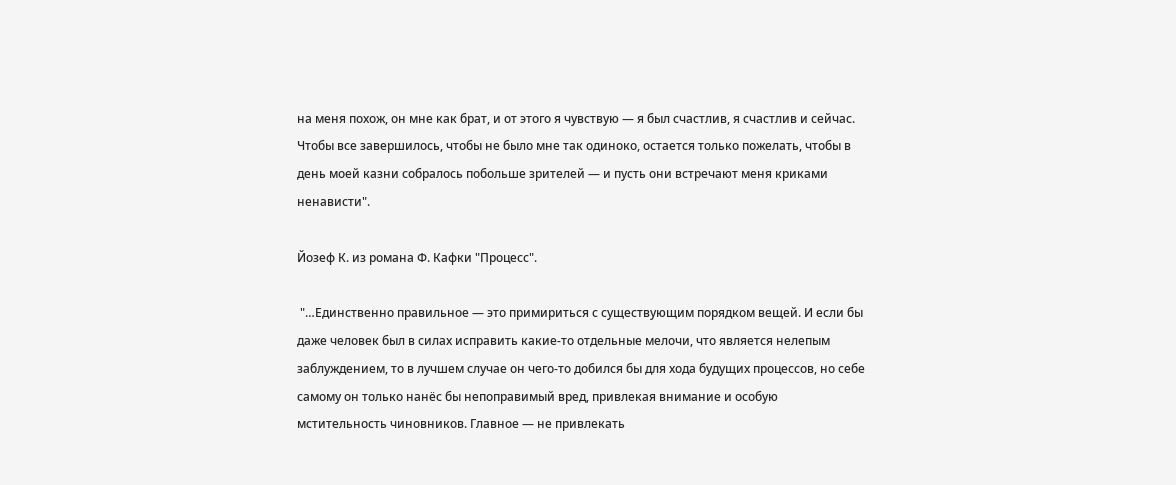на меня похож, он мне как брат, и от этого я чувствую — я был счастлив, я счастлив и сейчас. Чтобы все завершилось, чтобы не было мне так одиноко, остается только пожелать, чтобы в день моей казни собралось побольше зрителей — и пусть они встречают меня криками ненависти".

Йозеф К. из романа Ф. Кафки "Процесс".

 "…Единственно правильное — это примириться с существующим порядком вещей. И если бы даже человек был в силах исправить какие-то отдельные мелочи, что является нелепым заблуждением, то в лучшем случае он чего-то добился бы для хода будущих процессов, но себе самому он только нанёс бы непоправимый вред, привлекая внимание и особую мстительность чиновников. Главное — не привлекать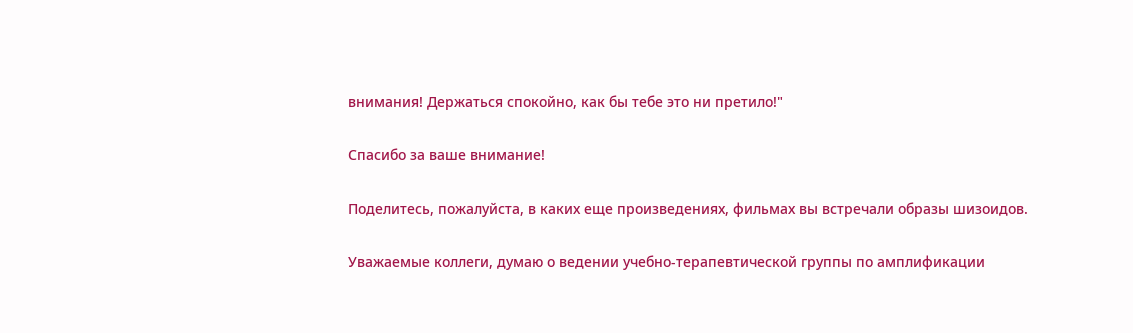внимания! Держаться спокойно, как бы тебе это ни претило!"

Спасибо за ваше внимание!

Поделитесь, пожалуйста, в каких еще произведениях, фильмах вы встречали образы шизоидов.

Уважаемые коллеги, думаю о ведении учебно-терапевтической группы по амплификации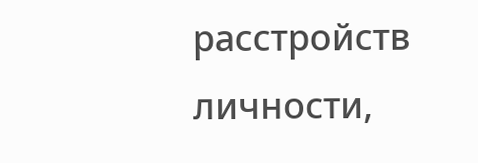расстройств личности,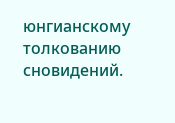юнгианскому толкованию сновидений.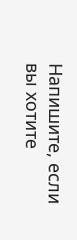Напишите, если вы хотите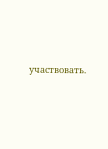участвовать.